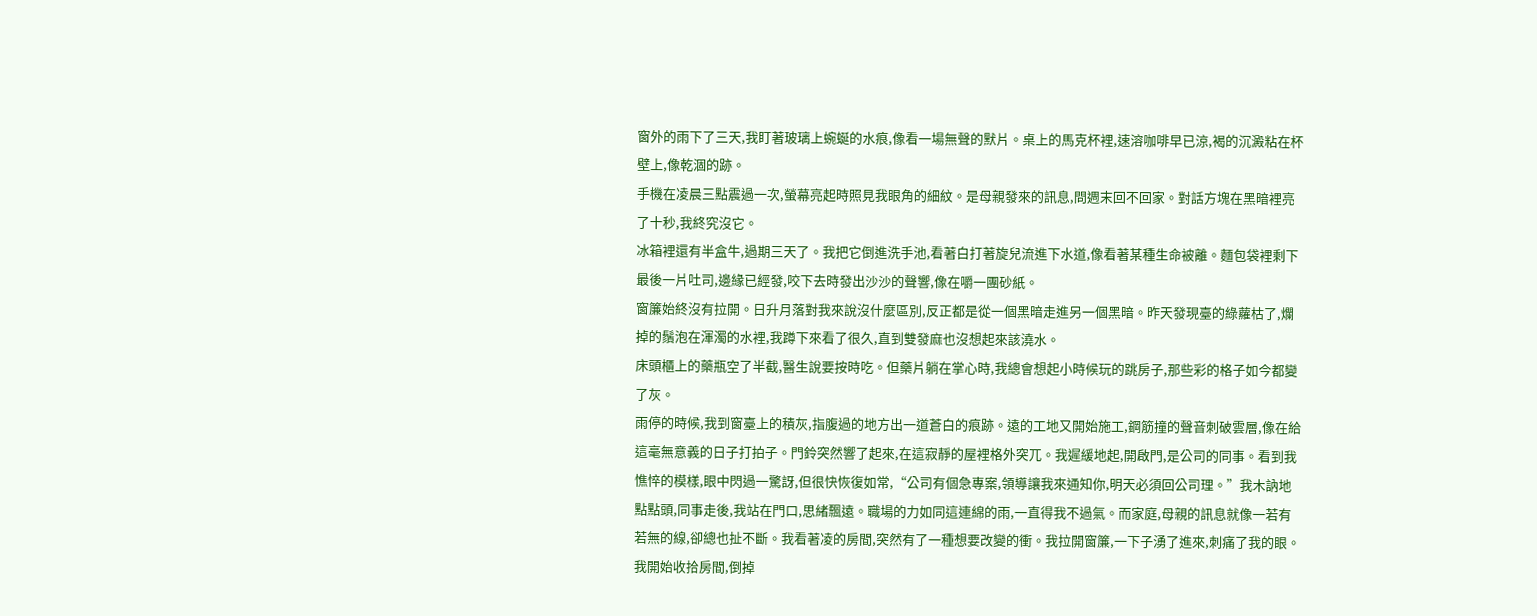窗外的雨下了三天,我盯著玻璃上蜿蜒的水痕,像看一場無聲的默片。桌上的馬克杯裡,速溶咖啡早已涼,褐的沉澱粘在杯壁上,像乾涸的跡。
手機在凌晨三點震過一次,螢幕亮起時照見我眼角的細紋。是母親發來的訊息,問週末回不回家。對話方塊在黑暗裡亮了十秒,我終究沒它。
冰箱裡還有半盒牛,過期三天了。我把它倒進洗手池,看著白打著旋兒流進下水道,像看著某種生命被離。麵包袋裡剩下最後一片吐司,邊緣已經發,咬下去時發出沙沙的聲響,像在嚼一團砂紙。
窗簾始終沒有拉開。日升月落對我來說沒什麼區別,反正都是從一個黑暗走進另一個黑暗。昨天發現臺的綠蘿枯了,爛掉的鬚泡在渾濁的水裡,我蹲下來看了很久,直到雙發麻也沒想起來該澆水。
床頭櫃上的藥瓶空了半截,醫生說要按時吃。但藥片躺在掌心時,我總會想起小時候玩的跳房子,那些彩的格子如今都變了灰。
雨停的時候,我到窗臺上的積灰,指腹過的地方出一道蒼白的痕跡。遠的工地又開始施工,鋼筋撞的聲音刺破雲層,像在給這毫無意義的日子打拍子。門鈴突然響了起來,在這寂靜的屋裡格外突兀。我遲緩地起,開啟門,是公司的同事。看到我憔悴的模樣,眼中閃過一驚訝,但很快恢復如常,“公司有個急專案,領導讓我來通知你,明天必須回公司理。”我木訥地點點頭,同事走後,我站在門口,思緒飄遠。職場的力如同這連綿的雨,一直得我不過氣。而家庭,母親的訊息就像一若有若無的線,卻總也扯不斷。我看著凌的房間,突然有了一種想要改變的衝。我拉開窗簾,一下子湧了進來,刺痛了我的眼。我開始收拾房間,倒掉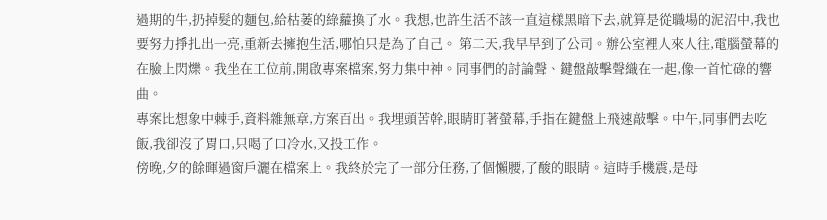過期的牛,扔掉髮的麵包,給枯萎的綠蘿換了水。我想,也許生活不該一直這樣黑暗下去,就算是從職場的泥沼中,我也要努力掙扎出一亮,重新去擁抱生活,哪怕只是為了自己。 第二天,我早早到了公司。辦公室裡人來人往,電腦螢幕的在臉上閃爍。我坐在工位前,開啟專案檔案,努力集中神。同事們的討論聲、鍵盤敲擊聲織在一起,像一首忙碌的響曲。
專案比想象中棘手,資料雜無章,方案百出。我埋頭苦幹,眼睛盯著螢幕,手指在鍵盤上飛速敲擊。中午,同事們去吃飯,我卻沒了胃口,只喝了口冷水,又投工作。
傍晚,夕的餘暉過窗戶灑在檔案上。我終於完了一部分任務,了個懶腰,了酸的眼睛。這時手機震,是母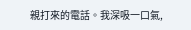親打來的電話。我深吸一口氣,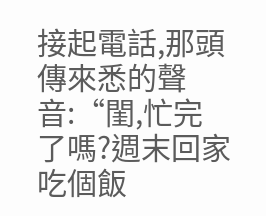接起電話,那頭傳來悉的聲音:“閨,忙完了嗎?週末回家吃個飯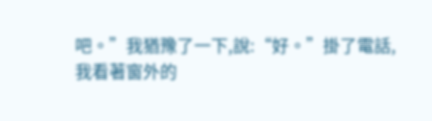吧。”我猶豫了一下,說:“好。”掛了電話,我看著窗外的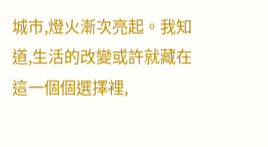城市,燈火漸次亮起。我知道,生活的改變或許就藏在這一個個選擇裡,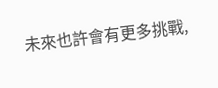未來也許會有更多挑戰,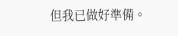但我已做好準備。